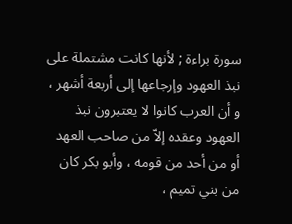سورة براءة ; لأنها كانت مشتملة على نبذ العهود وإرجاعها إلى أربعة أشهر ، و أن العرب كانوا لا يعتبرون نبذ العهود وعقده إلاّ من صاحب العهد أو من أحد من قومه ، وأبو بكر كان من بني تميم ،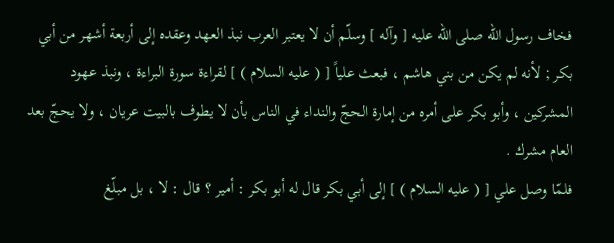فخاف رسول الله صلى الله عليه [ وآله ] وسلّم أن لا يعتبر العرب نبذ العهد وعقده إلى أربعة أشهر من أبي بكر ; لأنه لم يكن من بني هاشم ، فبعث علياً [ ( عليه السلام ) ] لقراءة سورة البراءة ، ونبذ عهود المشركين ، وأبو بكر على أمره من إمارة الحجّ والنداء في الناس بأن لا يطوف بالبيت عريان ، ولا يحجّ بعد العام مشرك .
فلمّا وصل علي [ ( عليه السلام ) ] إلى أبي بكر قال له أبو بكر : أمير ؟ قال : لا ، بل مبلّغ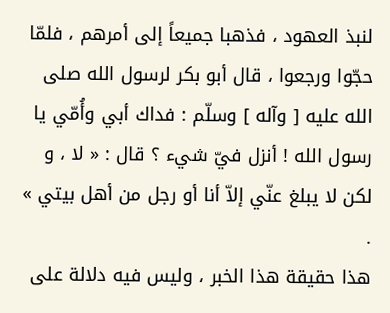لنبذ العهود ، فذهبا جميعاً إلى أمرهم ، فلمّا حجّوا ورجعوا ، قال أبو بكر لرسول الله صلى الله عليه [ وآله ] وسلّم : فداك أبي وأُمّي يا رسول الله ! أنزل فيّ شيء ؟ قال : « لا ، و لكن لا يبلغ عنّي إلاّ أنا أو رجل من أهل بيتي » .
هذا حقيقة هذا الخبر ، وليس فيه دلالة على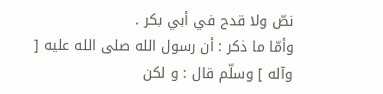نصّ ولا قدح في أبي بكر .
وأمّا ما ذكر : أن رسول الله صلى الله عليه [ وآله ] وسلّم قال : و لكن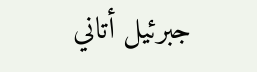جبرئيل أتاني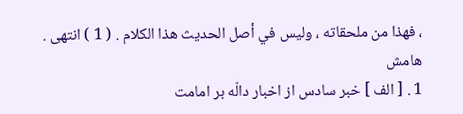، فهذا من ملحقاته ، وليس في أصل الحديث هذا الكلام . ( 1 ) انتهى .
هامش
1 . [ الف ] خبر سادس از اخبار دالّه بر امامت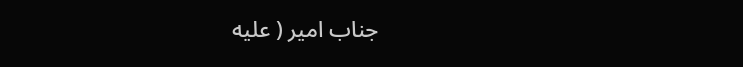جناب امير ( عليه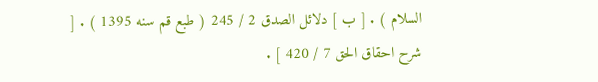السلام ) . [ ب ] دلائل الصدق 2 / 245 ( طبع قم سنه 1395 ) . [ شرح احقاق الحق 7 / 420 ] .